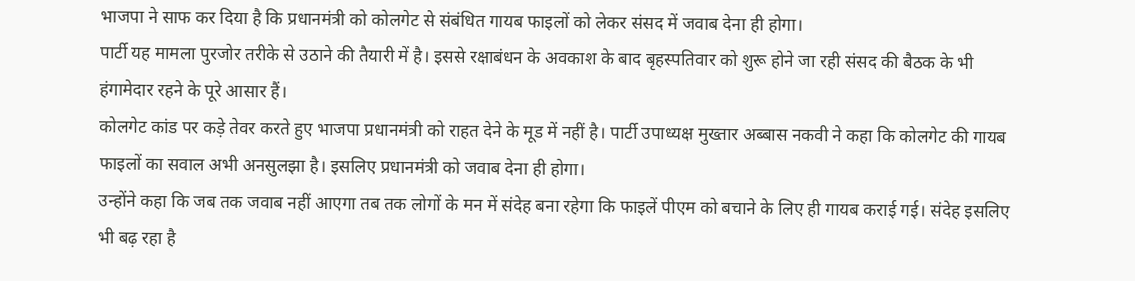भाजपा ने साफ कर दिया है कि प्रधानमंत्री को कोलगेट से संबंधित गायब फाइलों को लेकर संसद में जवाब देना ही होगा।
पार्टी यह मामला पुरजोर तरीके से उठाने की तैयारी में है। इससे रक्षाबंधन के अवकाश के बाद बृहस्पतिवार को शुरू होने जा रही संसद की बैठक के भी हंगामेदार रहने के पूरे आसार हैं।
कोलगेट कांड पर कड़े तेवर करते हुए भाजपा प्रधानमंत्री को राहत देने के मूड में नहीं है। पार्टी उपाध्यक्ष मुख्तार अब्बास नकवी ने कहा कि कोलगेट की गायब फाइलों का सवाल अभी अनसुलझा है। इसलिए प्रधानमंत्री को जवाब देना ही होगा।
उन्होंने कहा कि जब तक जवाब नहीं आएगा तब तक लोगों के मन में संदेह बना रहेगा कि फाइलें पीएम को बचाने के लिए ही गायब कराई गई। संदेह इसलिए भी बढ़ रहा है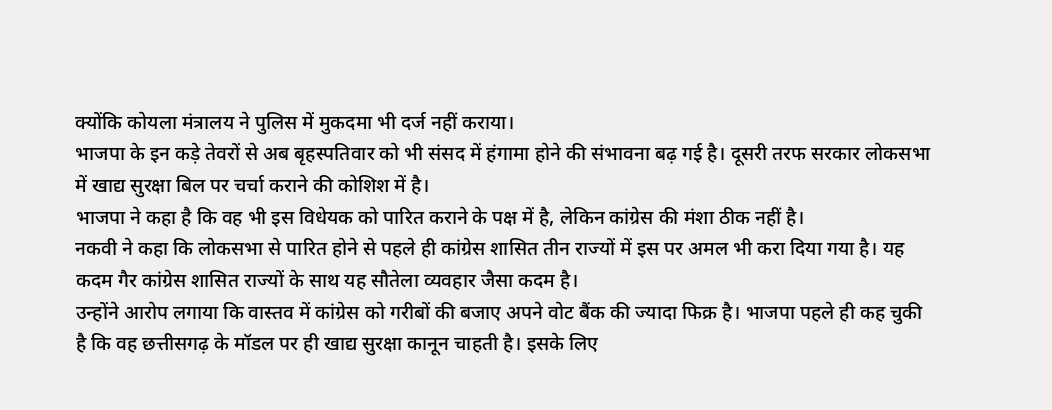क्योंकि कोयला मंत्रालय ने पुलिस में मुकदमा भी दर्ज नहीं कराया।
भाजपा के इन कड़े तेवरों से अब बृहस्पतिवार को भी संसद में हंगामा होने की संभावना बढ़ गई है। दूसरी तरफ सरकार लोकसभा में खाद्य सुरक्षा बिल पर चर्चा कराने की कोशिश में है।
भाजपा ने कहा है कि वह भी इस विधेयक को पारित कराने के पक्ष में है, लेकिन कांग्रेस की मंशा ठीक नहीं है।
नकवी ने कहा कि लोकसभा से पारित होने से पहले ही कांग्रेस शासित तीन राज्यों में इस पर अमल भी करा दिया गया है। यह कदम गैर कांग्रेस शासित राज्यों के साथ यह सौतेला व्यवहार जैसा कदम है।
उन्होंने आरोप लगाया कि वास्तव में कांग्रेस को गरीबों की बजाए अपने वोट बैंक की ज्यादा फिक्र है। भाजपा पहले ही कह चुकी है कि वह छत्तीसगढ़ के मॉडल पर ही खाद्य सुरक्षा कानून चाहती है। इसके लिए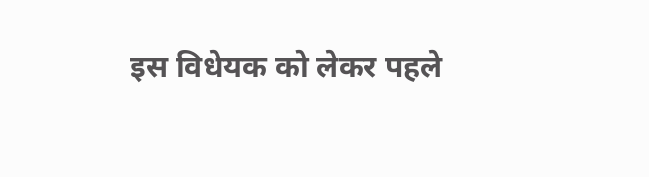इस विधेयक को लेकर पहले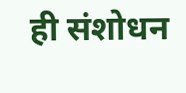ही संशोधन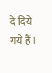दे दिये गये हैं।